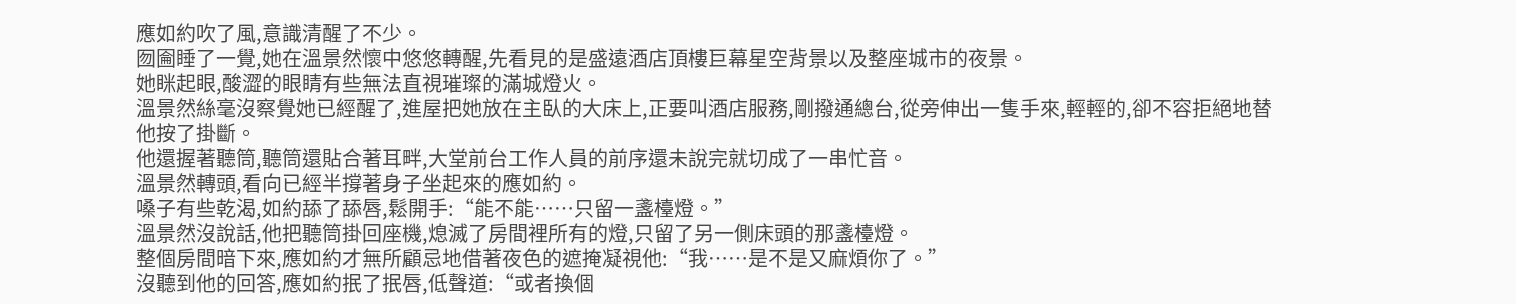應如約吹了風,意識清醒了不少。
囫圇睡了一覺,她在溫景然懷中悠悠轉醒,先看見的是盛遠酒店頂樓巨幕星空背景以及整座城市的夜景。
她眯起眼,酸澀的眼睛有些無法直視璀璨的滿城燈火。
溫景然絲毫沒察覺她已經醒了,進屋把她放在主臥的大床上,正要叫酒店服務,剛撥通總台,從旁伸出一隻手來,輕輕的,卻不容拒絕地替他按了掛斷。
他還握著聽筒,聽筒還貼合著耳畔,大堂前台工作人員的前序還未說完就切成了一串忙音。
溫景然轉頭,看向已經半撐著身子坐起來的應如約。
嗓子有些乾渴,如約舔了舔唇,鬆開手:“能不能……只留一盞檯燈。”
溫景然沒說話,他把聽筒掛回座機,熄滅了房間裡所有的燈,只留了另一側床頭的那盞檯燈。
整個房間暗下來,應如約才無所顧忌地借著夜色的遮掩凝視他:“我……是不是又麻煩你了。”
沒聽到他的回答,應如約抿了抿唇,低聲道:“或者換個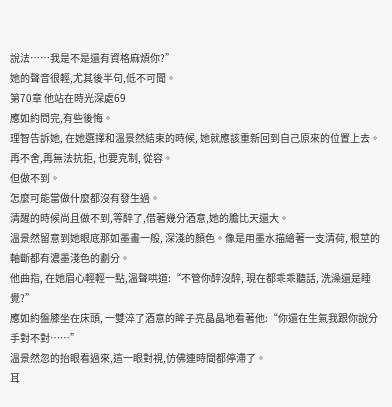說法……我是不是還有資格麻煩你?”
她的聲音很輕,尤其後半句,低不可聞。
第70章 他站在時光深處69
應如約問完,有些後悔。
理智告訴她, 在她選擇和溫景然結束的時候, 她就應該重新回到自己原來的位置上去。再不舍,再無法抗拒, 也要克制, 從容。
但做不到。
怎麼可能當做什麼都沒有發生過。
清醒的時候尚且做不到,等醉了,借著幾分酒意,她的膽比天還大。
溫景然留意到她眼底那如墨畫一般, 深淺的顏色。像是用墨水描繪著一支清荷, 根莖的軸斷都有濃墨淺色的劃分。
他曲指, 在她眉心輕輕一點,溫聲哄道:“不管你醉沒醉, 現在都乖乖聽話, 洗澡還是睡覺?”
應如約盤膝坐在床頭, 一雙淬了酒意的眸子亮晶晶地看著他:“你還在生氣我跟你說分手對不對……”
溫景然忽的抬眼看過來,這一眼對視,仿佛連時間都停滯了。
耳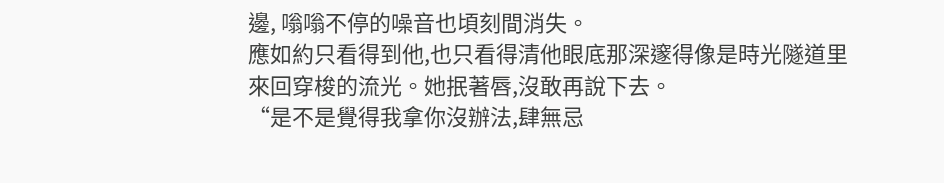邊, 嗡嗡不停的噪音也頃刻間消失。
應如約只看得到他,也只看得清他眼底那深邃得像是時光隧道里來回穿梭的流光。她抿著唇,沒敢再說下去。
“是不是覺得我拿你沒辦法,肆無忌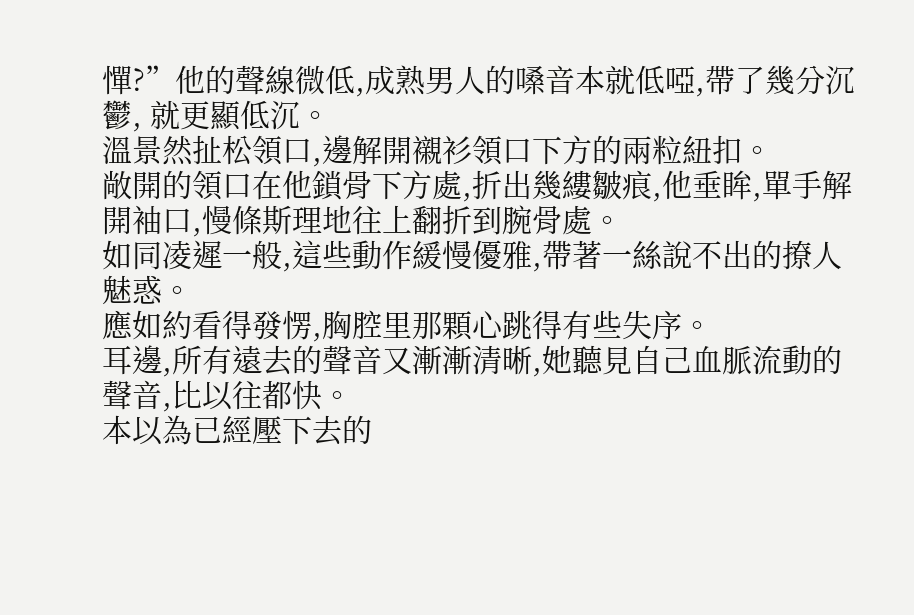憚?”他的聲線微低,成熟男人的嗓音本就低啞,帶了幾分沉鬱, 就更顯低沉。
溫景然扯松領口,邊解開襯衫領口下方的兩粒紐扣。
敞開的領口在他鎖骨下方處,折出幾縷皺痕,他垂眸,單手解開袖口,慢條斯理地往上翻折到腕骨處。
如同凌遲一般,這些動作緩慢優雅,帶著一絲說不出的撩人魅惑。
應如約看得發愣,胸腔里那顆心跳得有些失序。
耳邊,所有遠去的聲音又漸漸清晰,她聽見自己血脈流動的聲音,比以往都快。
本以為已經壓下去的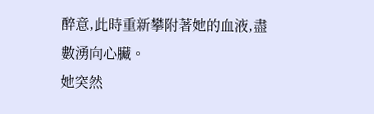醉意,此時重新攀附著她的血液,盡數湧向心臟。
她突然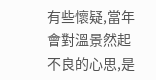有些懷疑,當年會對溫景然起不良的心思,是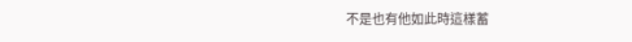不是也有他如此時這樣蓄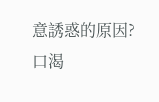意誘惑的原因?
口渴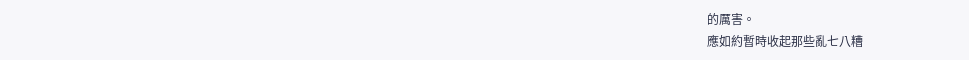的厲害。
應如約暫時收起那些亂七八糟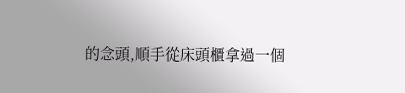的念頭,順手從床頭櫃拿過一個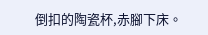倒扣的陶瓷杯,赤腳下床。